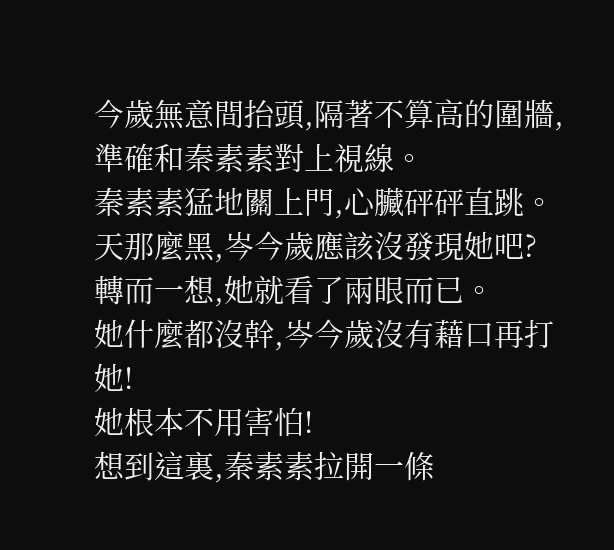今歲無意間抬頭,隔著不算高的圍牆,準確和秦素素對上視線。
秦素素猛地關上門,心臟砰砰直跳。
天那麼黑,岑今歲應該沒發現她吧?
轉而一想,她就看了兩眼而已。
她什麼都沒幹,岑今歲沒有藉口再打她!
她根本不用害怕!
想到這裏,秦素素拉開一條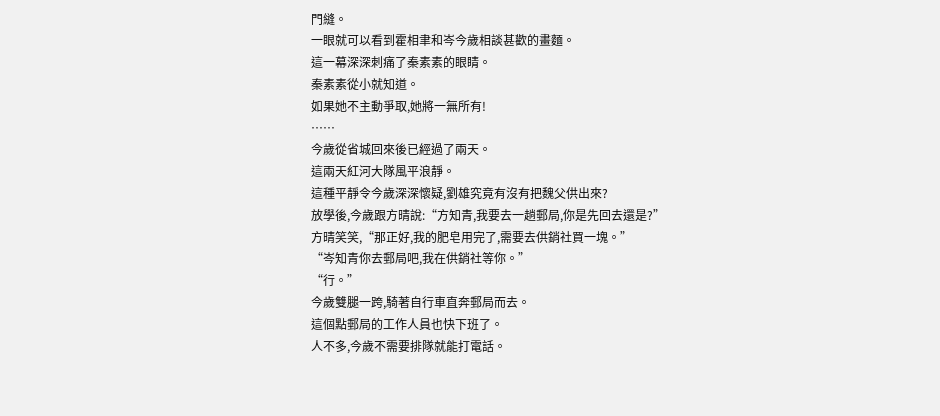門縫。
一眼就可以看到霍相聿和岑今歲相談甚歡的畫麵。
這一幕深深刺痛了秦素素的眼睛。
秦素素從小就知道。
如果她不主動爭取,她將一無所有!
……
今歲從省城回來後已經過了兩天。
這兩天紅河大隊風平浪靜。
這種平靜令今歲深深懷疑,劉雄究竟有沒有把魏父供出來?
放學後,今歲跟方晴說:“方知青,我要去一趟郵局,你是先回去還是?”
方晴笑笑,“那正好,我的肥皂用完了,需要去供銷社買一塊。”
“岑知青你去郵局吧,我在供銷社等你。”
“行。”
今歲雙腿一跨,騎著自行車直奔郵局而去。
這個點郵局的工作人員也快下班了。
人不多,今歲不需要排隊就能打電話。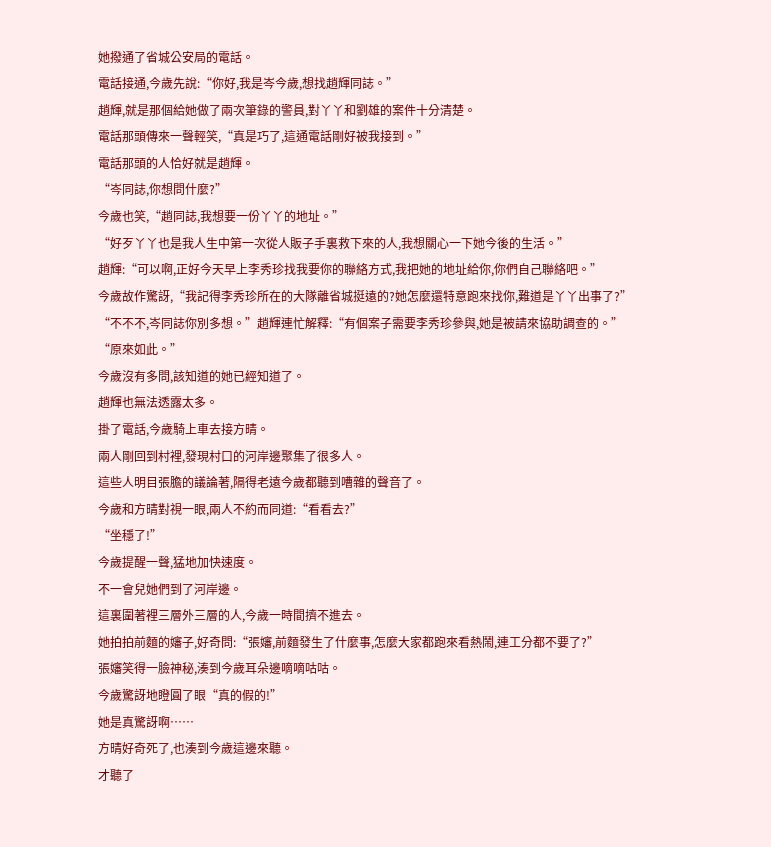她撥通了省城公安局的電話。
電話接通,今歲先說:“你好,我是岑今歲,想找趙輝同誌。”
趙輝,就是那個給她做了兩次筆錄的警員,對丫丫和劉雄的案件十分清楚。
電話那頭傳來一聲輕笑,“真是巧了,這通電話剛好被我接到。”
電話那頭的人恰好就是趙輝。
“岑同誌,你想問什麼?”
今歲也笑,“趙同誌,我想要一份丫丫的地址。”
“好歹丫丫也是我人生中第一次從人販子手裏救下來的人,我想關心一下她今後的生活。”
趙輝:“可以啊,正好今天早上李秀珍找我要你的聯絡方式,我把她的地址給你,你們自己聯絡吧。”
今歲故作驚訝,“我記得李秀珍所在的大隊離省城挺遠的?她怎麼還特意跑來找你,難道是丫丫出事了?”
“不不不,岑同誌你別多想。”趙輝連忙解釋:“有個案子需要李秀珍參與,她是被請來協助調查的。”
“原來如此。”
今歲沒有多問,該知道的她已經知道了。
趙輝也無法透露太多。
掛了電話,今歲騎上車去接方晴。
兩人剛回到村裡,發現村口的河岸邊聚集了很多人。
這些人明目張膽的議論著,隔得老遠今歲都聽到嘈雜的聲音了。
今歲和方晴對視一眼,兩人不約而同道:“看看去?”
“坐穩了!”
今歲提醒一聲,猛地加快速度。
不一會兒她們到了河岸邊。
這裏圍著裡三層外三層的人,今歲一時間擠不進去。
她拍拍前麵的嬸子,好奇問:“張嬸,前麵發生了什麼事,怎麼大家都跑來看熱鬧,連工分都不要了?”
張嬸笑得一臉神秘,湊到今歲耳朵邊嘀嘀咕咕。
今歲驚訝地瞪圓了眼“真的假的!”
她是真驚訝啊……
方晴好奇死了,也湊到今歲這邊來聽。
才聽了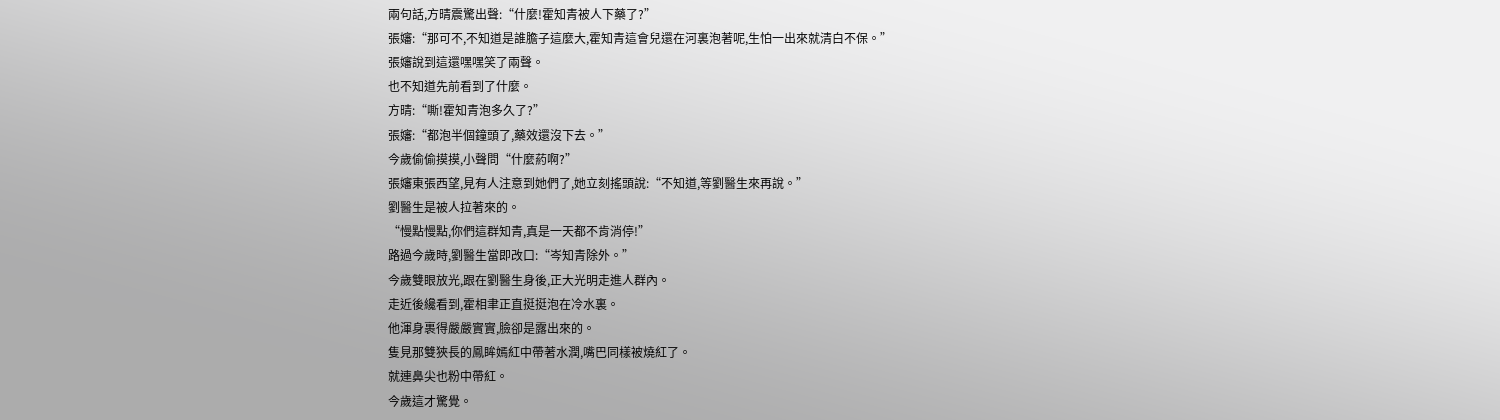兩句話,方晴震驚出聲:“什麼!霍知青被人下藥了?”
張嬸:“那可不,不知道是誰膽子這麼大,霍知青這會兒還在河裏泡著呢,生怕一出來就清白不保。”
張嬸說到這還嘿嘿笑了兩聲。
也不知道先前看到了什麼。
方晴:“嘶!霍知青泡多久了?”
張嬸:“都泡半個鐘頭了,藥效還沒下去。”
今歲偷偷摸摸,小聲問“什麼葯啊?”
張嬸東張西望,見有人注意到她們了,她立刻搖頭說:“不知道,等劉醫生來再說。”
劉醫生是被人拉著來的。
“慢點慢點,你們這群知青,真是一天都不肯消停!”
路過今歲時,劉醫生當即改口:“岑知青除外。”
今歲雙眼放光,跟在劉醫生身後,正大光明走進人群內。
走近後纔看到,霍相聿正直挺挺泡在冷水裏。
他渾身裹得嚴嚴實實,臉卻是露出來的。
隻見那雙狹長的鳳眸嫣紅中帶著水潤,嘴巴同樣被燒紅了。
就連鼻尖也粉中帶紅。
今歲這才驚覺。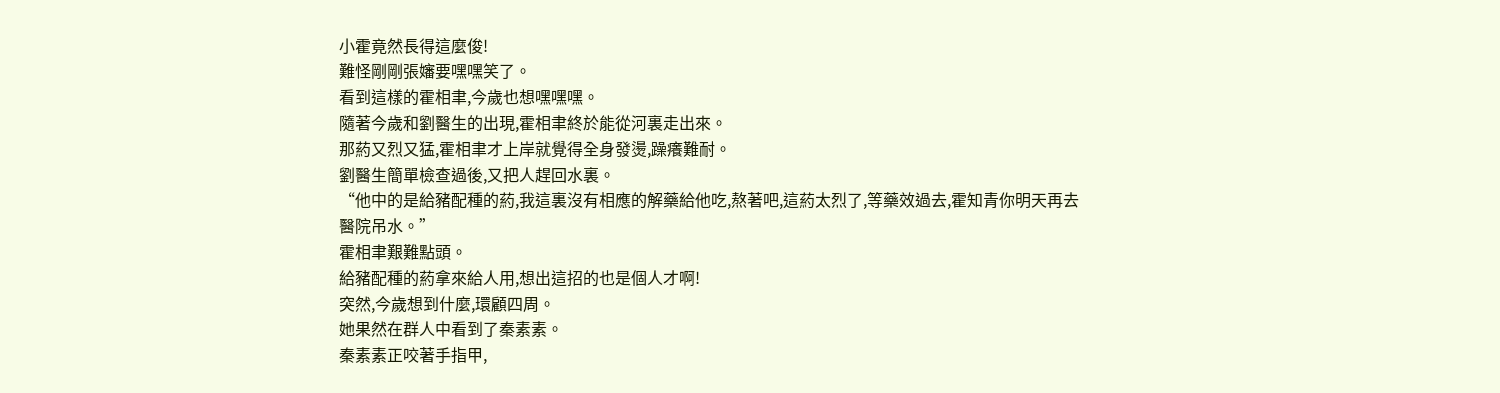小霍竟然長得這麼俊!
難怪剛剛張嬸要嘿嘿笑了。
看到這樣的霍相聿,今歲也想嘿嘿嘿。
隨著今歲和劉醫生的出現,霍相聿終於能從河裏走出來。
那葯又烈又猛,霍相聿才上岸就覺得全身發燙,躁癢難耐。
劉醫生簡單檢查過後,又把人趕回水裏。
“他中的是給豬配種的葯,我這裏沒有相應的解藥給他吃,熬著吧,這葯太烈了,等藥效過去,霍知青你明天再去醫院吊水。”
霍相聿艱難點頭。
給豬配種的葯拿來給人用,想出這招的也是個人才啊!
突然,今歲想到什麼,環顧四周。
她果然在群人中看到了秦素素。
秦素素正咬著手指甲,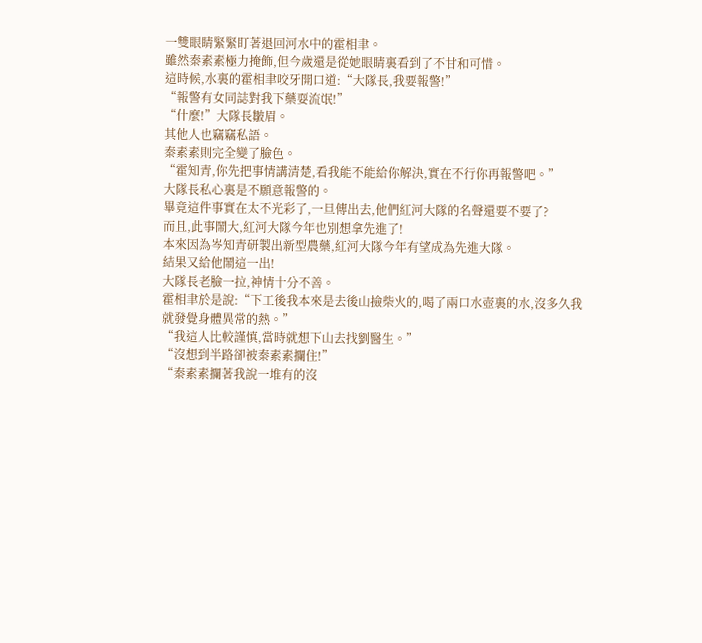一雙眼睛緊緊盯著退回河水中的霍相聿。
雖然秦素素極力掩飾,但今歲還是從她眼睛裏看到了不甘和可惜。
這時候,水裏的霍相聿咬牙開口道:“大隊長,我要報警!”
“報警有女同誌對我下藥耍流氓!”
“什麼!”大隊長皺眉。
其他人也竊竊私語。
秦素素則完全變了臉色。
“霍知青,你先把事情講清楚,看我能不能給你解決,實在不行你再報警吧。”
大隊長私心裏是不願意報警的。
畢竟這件事實在太不光彩了,一旦傳出去,他們紅河大隊的名聲還要不要了?
而且,此事鬧大,紅河大隊今年也別想拿先進了!
本來因為岑知青研製出新型農藥,紅河大隊今年有望成為先進大隊。
結果又給他鬧這一出!
大隊長老臉一拉,神情十分不善。
霍相聿於是說:“下工後我本來是去後山撿柴火的,喝了兩口水壺裏的水,沒多久我就發覺身體異常的熱。”
“我這人比較謹慎,當時就想下山去找劉醫生。”
“沒想到半路卻被秦素素攔住!”
“秦素素攔著我說一堆有的沒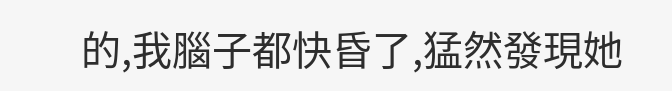的,我腦子都快昏了,猛然發現她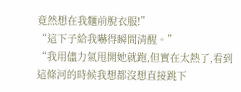竟然想在我麵前脫衣服!”
“這下子給我嚇得瞬間清醒。”
“我用儘力氣甩開她就跑,但實在太熱了,看到這條河的時候我想都沒想直接跳下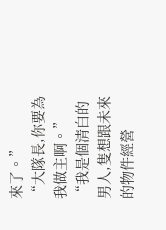來了。”
“大隊長,你要為我做主啊。”
“我是個清白的男人,隻想跟未來的物件經營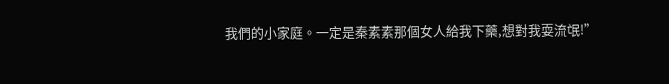我們的小家庭。一定是秦素素那個女人給我下藥,想對我耍流氓!”